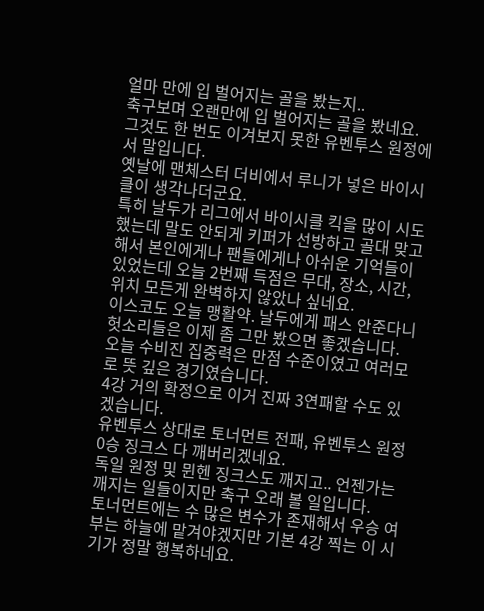얼마 만에 입 벌어지는 골을 봤는지..
축구보며 오랜만에 입 벌어지는 골을 봤네요.
그것도 한 번도 이겨보지 못한 유벤투스 원정에서 말입니다.
옛날에 맨체스터 더비에서 루니가 넣은 바이시클이 생각나더군요.
특히 날두가 리그에서 바이시클 킥을 많이 시도했는데 말도 안되게 키퍼가 선방하고 골대 맞고 해서 본인에게나 팬들에게나 아쉬운 기억들이 있었는데 오늘 2번째 득점은 무대, 장소, 시간, 위치 모든게 완벽하지 않았나 싶네요.
이스코도 오늘 맹활약. 날두에게 패스 안준다니 헛소리들은 이제 좀 그만 봤으면 좋겠습니다.
오늘 수비진 집중력은 만점 수준이였고 여러모로 뜻 깊은 경기였습니다.
4강 거의 확정으로 이거 진짜 3연패할 수도 있겠습니다.
유벤투스 상대로 토너먼트 전패, 유벤투스 원정 0승 징크스 다 깨버리겠네요.
독일 원정 및 뮌헨 징크스도 깨지고.. 언젠가는 깨지는 일들이지만 축구 오래 볼 일입니다.
토너먼트에는 수 많은 변수가 존재해서 우승 여부는 하늘에 맡겨야겠지만 기본 4강 찍는 이 시기가 정말 행복하네요.